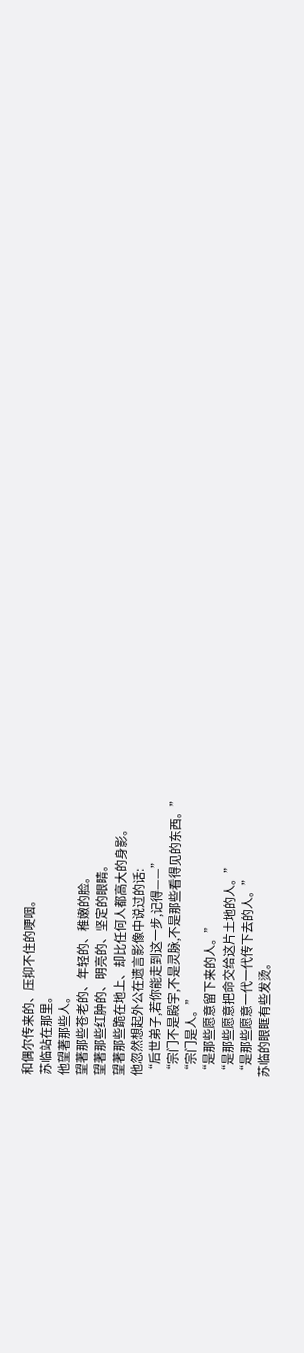和偶尔传来的、压抑不住的哽咽。
苏临站在那里。
他望著那些人。
望著那些苍老的、年轻的、稚嫩的脸。
望著那些红肿的、明亮的、坚定的眼睛。
望著那些跪在地上、却比任何人都高大的身影。
他忽然想起外公在遗言影像中说过的话:
“后世弟子,若你能走到这一步,记得——”
“宗门不是殿宇,不是灵脉,不是那些看得见的东西。”
“宗门是人。”
“是那些愿意留下来的人。”
“是那些愿意把命交给这片土地的人。”
“是那些愿意一代一代传下去的人。”
苏临的眼眶有些发烫。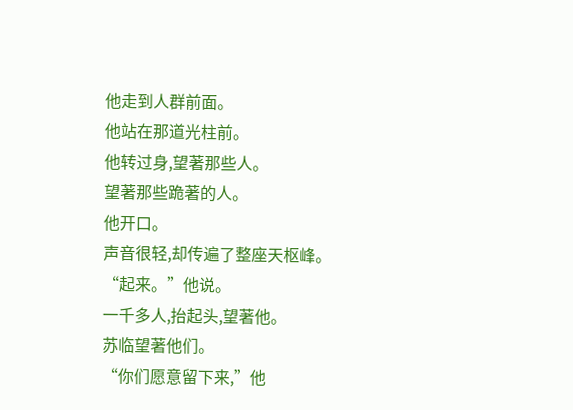他走到人群前面。
他站在那道光柱前。
他转过身,望著那些人。
望著那些跪著的人。
他开口。
声音很轻,却传遍了整座天枢峰。
“起来。”他说。
一千多人,抬起头,望著他。
苏临望著他们。
“你们愿意留下来,”他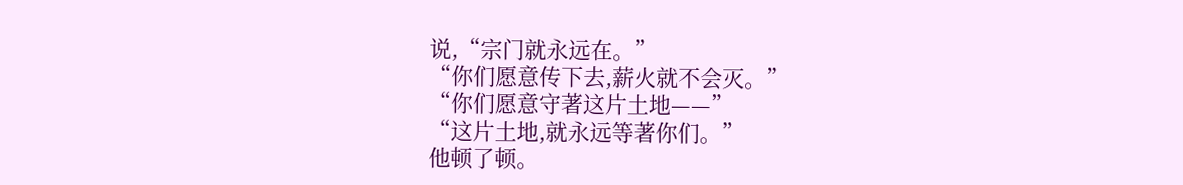说,“宗门就永远在。”
“你们愿意传下去,薪火就不会灭。”
“你们愿意守著这片土地——”
“这片土地,就永远等著你们。”
他顿了顿。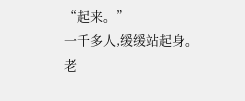“起来。”
一千多人,缓缓站起身。
老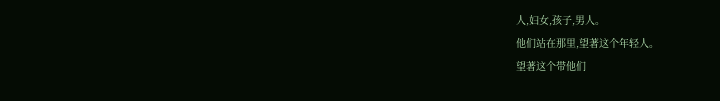人,妇女,孩子,男人。
他们站在那里,望著这个年轻人。
望著这个带他们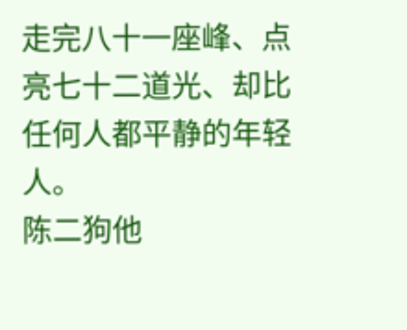走完八十一座峰、点亮七十二道光、却比任何人都平静的年轻人。
陈二狗他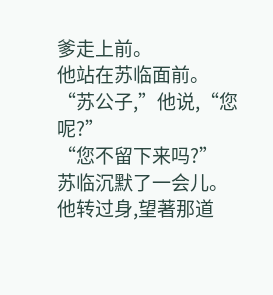爹走上前。
他站在苏临面前。
“苏公子,”他说,“您呢?”
“您不留下来吗?”
苏临沉默了一会儿。
他转过身,望著那道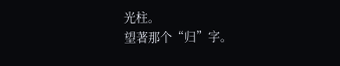光柱。
望著那个“归”字。